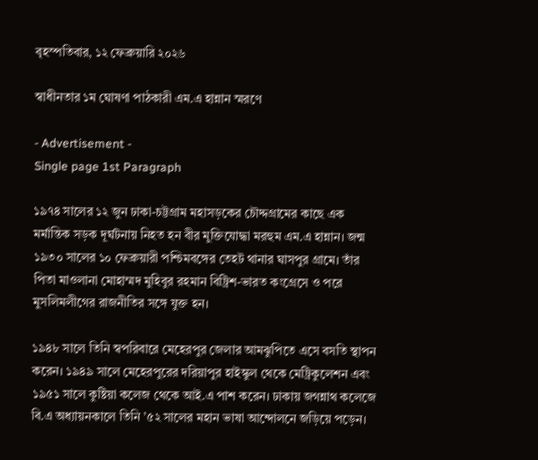বৃহস্পতিবার, ১২ ফেব্রুয়ারি ২০২৬

স্বাধীনতার ১ম ঘোষণা পাঠকারী এম.এ হান্নান স্মরণে

- Advertisement -
Single page 1st Paragraph

১৯৭৪ সালের ১২ জুন ঢাকা-চট্টগ্রাম মহাসড়কের চৌদ্দগ্রামের কাছে এক মর্মান্তিক সড়ক দূর্ঘটনায় নিহত হন বীর মুক্তিযোদ্ধা মরহুম এম.এ হান্নান। জন্ম ১৯৩০ সালের ১০ ফেব্রুয়ারী পশ্চিমবঙ্গের তেহট থানার ঘাসপুর গ্রামে। তাঁর পিতা মাওলানা মোহাম্মদ মুহিবুর রহমান বিট্রিশ-ভারত কংগ্রেসে ও পরে মুসলিমলীগের রাজনীতির সঙ্গে যুক্ত হন।

১৯৪৮ সালে তিনি স্বপরিবারে মেহেরপুর জেলার আমঝুপিতে এসে বসতি স্থাপন করেন। ১৯৪৯ সালে মেহেরপুরের দরিয়াপুর হাইস্কুল থেকে মেট্রিকুলেশন এবং ১৯৫১ সালে কুষ্টিয়া কলেজ থেকে আই.এ পাশ করেন। ঢাকায় জগন্নাথ কলেজে বি.এ অধ্যায়নকালে তিনি ’৫২ সালের মহান ভাষা আন্দোলনে জড়িয়ে পড়েন।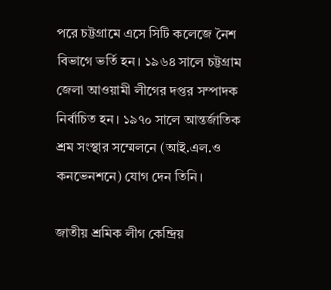পরে চট্টগ্রামে এসে সিটি কলেজে নৈশ বিভাগে ভর্তি হন। ১৯৬৪ সালে চট্টগ্রাম জেলা আওয়ামী লীগের দপ্তর সম্পাদক নির্বাচিত হন। ১৯৭০ সালে আন্তর্জাতিক শ্রম সংস্থার সম্মেলনে (আই.এল.ও কনভেনশনে) যোগ দেন তিনি।

জাতীয় শ্রমিক লীগ কেন্দ্রিয়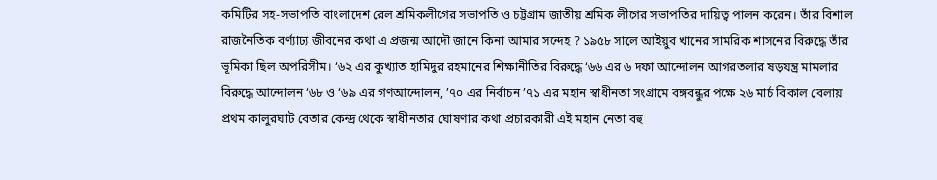কমিটির সহ-সভাপতি বাংলাদেশ রেল শ্রমিকলীগের সভাপতি ও চট্টগ্রাম জাতীয় শ্রমিক লীগের সভাপতির দায়িত্ব পালন করেন। তাঁর বিশাল রাজনৈতিক বর্ণ্যাঢ্য জীবনের কথা এ প্রজন্ম আদৌ জানে কিনা আমার সন্দেহ ? ১৯৫৮ সালে আইয়ুব খানের সামরিক শাসনের বিরুদ্ধে তাঁর ভূমিকা ছিল অপরিসীম। ‘৬২ এর কুখ্যাত হামিদুর রহমানের শিক্ষানীতির বিরুদ্ধে ‘৬৬ এর ৬ দফা আন্দোলন আগরতলার ষড়যন্ত্র মামলার বিরুদ্ধে আন্দোলন ‘৬৮ ও ‘৬৯ এর গণআন্দোলন, ’৭০ এর নির্বাচন ’৭১ এর মহান স্বাধীনতা সংগ্রামে বঙ্গবন্ধুর পক্ষে ২৬ মার্চ বিকাল বেলায় প্রথম কালুরঘাট বেতার কেন্দ্র থেকে স্বাধীনতার ঘোষণার কথা প্রচারকারী এই মহান নেতা বহু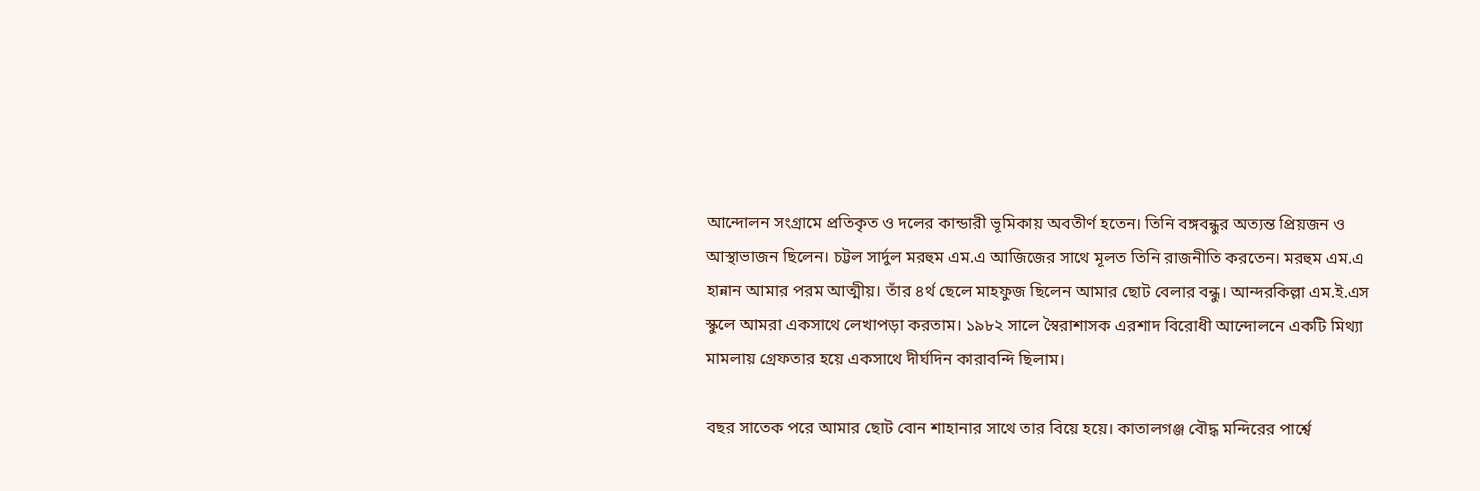আন্দোলন সংগ্রামে প্রতিকৃত ও দলের কান্ডারী ভূমিকায় অবতীর্ণ হতেন। তিনি বঙ্গবন্ধুর অত্যন্ত প্রিয়জন ও আস্থাভাজন ছিলেন। চট্টল সার্দুল মরহুম এম.এ আজিজের সাথে মূলত তিনি রাজনীতি করতেন। মরহুম এম.এ হান্নান আমার পরম আত্মীয়। তাঁর ৪র্থ ছেলে মাহফুজ ছিলেন আমার ছোট বেলার বন্ধু। আন্দরকিল্লা এম.ই.এস স্কুলে আমরা একসাথে লেখাপড়া করতাম। ১৯৮২ সালে স্বৈরাশাসক এরশাদ বিরোধী আন্দোলনে একটি মিথ্যা মামলায় গ্রেফতার হয়ে একসাথে দীর্ঘদিন কারাবন্দি ছিলাম।

বছর সাতেক পরে আমার ছোট বোন শাহানার সাথে তার বিয়ে হয়ে। কাতালগঞ্জ বৌদ্ধ মন্দিরের পার্শ্বে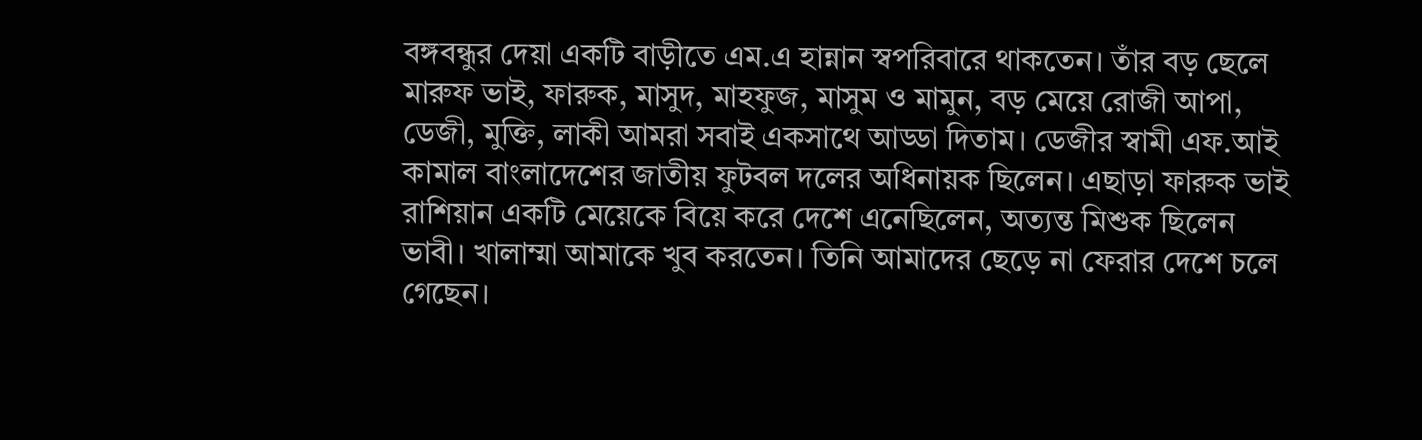বঙ্গবন্ধুর দেয়া একটি বাড়ীতে এম.এ হান্নান স্বপরিবারে থাকতেন। তাঁর বড় ছেলে মারুফ ভাই, ফারুক, মাসুদ, মাহফুজ, মাসুম ও মামুন, বড় মেয়ে রোজী আপা, ডেজী, মুক্তি, লাকী আমরা সবাই একসাথে আড্ডা দিতাম। ডেজীর স্বামী এফ.আই কামাল বাংলাদেশের জাতীয় ফুটবল দলের অধিনায়ক ছিলেন। এছাড়া ফারুক ভাই রাশিয়ান একটি মেয়েকে বিয়ে করে দেশে এনেছিলেন, অত্যন্ত মিশুক ছিলেন ভাবী। খালাম্মা আমাকে খুব করতেন। তিনি আমাদের ছেড়ে না ফেরার দেশে চলে গেছেন।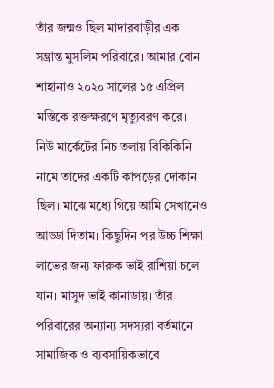তাঁর জন্মও ছিল মাদারবাড়ীর এক সম্ভ্রান্ত মুসলিম পরিবারে। আমার বোন শাহানাও ২০২০ সালের ১৫ এপ্রিল মস্তিকে রক্তক্ষরণে মৃত্যুবরণ করে। নিউ মার্কেটের নিচ তলায় বিকিকিনি নামে তাদের একটি কাপড়ের দোকান ছিল। মাঝে মধ্যে গিয়ে আমি সেখানেও আড্ডা দিতাম। কিছুদিন পর উচ্চ শিক্ষা লাভের জন্য ফারুক ভাই রাশিয়া চলে যান। মাসুদ ভাই কানাডায়। তাঁর পরিবারের অন্যান্য সদস্যরা বর্তমানে সামাজিক ও ব্যবসায়িকভাবে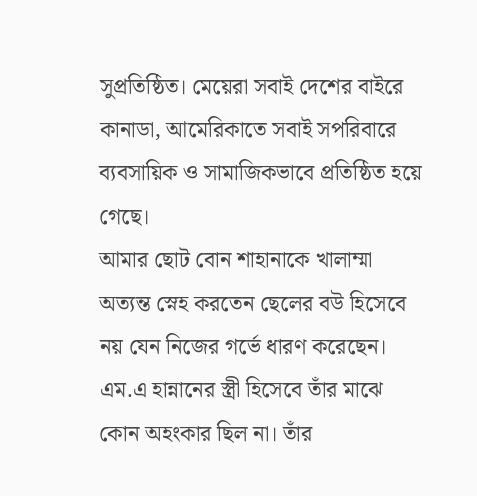সুপ্রতিষ্ঠিত। মেয়েরা সবাই দেশের বাইরে কানাডা, আমেরিকাতে সবাই সপরিবারে ব্যবসায়িক ও সামাজিকভাবে প্রতিষ্ঠিত হয়ে গেছে।
আমার ছোট বোন শাহানাকে খালাম্মা অত্যন্ত স্নেহ করতেন ছেলের বউ হিসেবে নয় যেন নিজের গর্ভে ধারণ করেছেন। এম.এ হান্নানের স্ত্রী হিসেবে তাঁর মাঝে কোন অহংকার ছিল না। তাঁর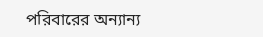পরিবারের অন্যান্য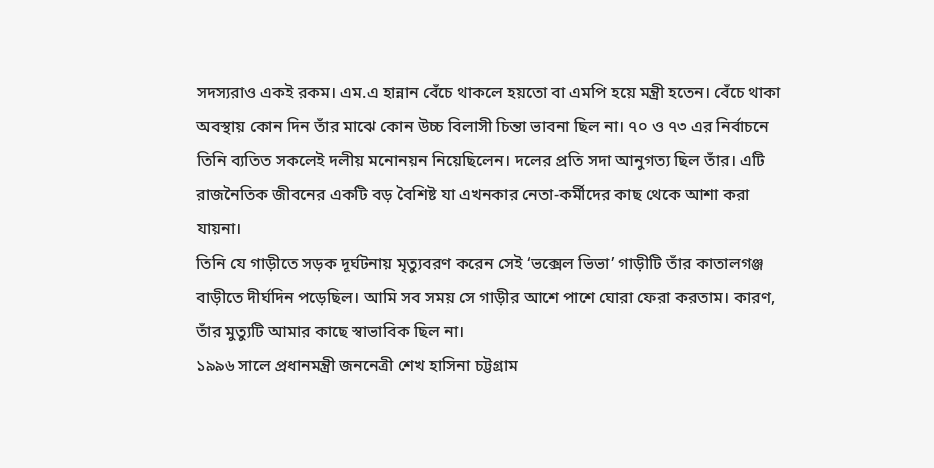সদস্যরাও একই রকম। এম.এ হান্নান বেঁচে থাকলে হয়তো বা এমপি হয়ে মন্ত্রী হতেন। বেঁচে থাকা অবস্থায় কোন দিন তাঁর মাঝে কোন উচ্চ বিলাসী চিন্তা ভাবনা ছিল না। ৭০ ও ৭৩ এর নির্বাচনে তিনি ব্যতিত সকলেই দলীয় মনোনয়ন নিয়েছিলেন। দলের প্রতি সদা আনুগত্য ছিল তাঁর। এটি রাজনৈতিক জীবনের একটি বড় বৈশিষ্ট যা এখনকার নেতা-কর্মীদের কাছ থেকে আশা করা যায়না।
তিনি যে গাড়ীতে সড়ক দূর্ঘটনায় মৃত্যুবরণ করেন সেই ‘ভক্সেল ভিভা’ গাড়ীটি তাঁর কাতালগঞ্জ বাড়ীতে দীর্ঘদিন পড়েছিল। আমি সব সময় সে গাড়ীর আশে পাশে ঘোরা ফেরা করতাম। কারণ, তাঁর মুত্যুটি আমার কাছে স্বাভাবিক ছিল না।
১৯৯৬ সালে প্রধানমন্ত্রী জননেত্রী শেখ হাসিনা চট্টগ্রাম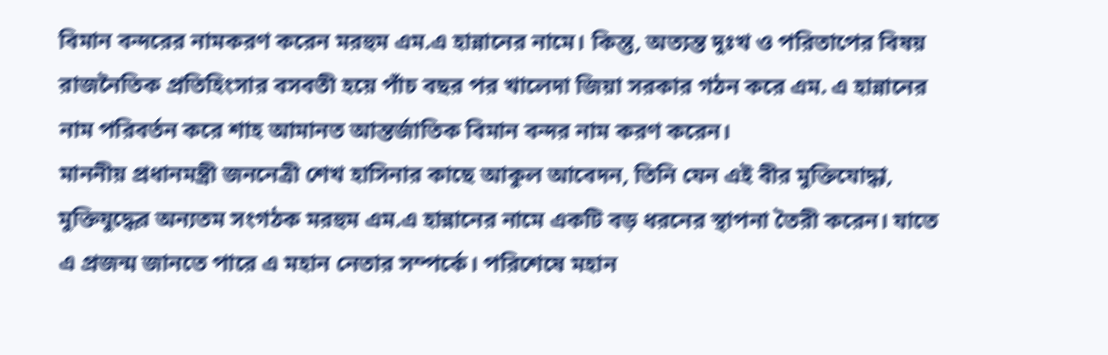বিমান বন্দরের নামকরণ করেন মরহুম এম.এ হান্নানের নামে। কিন্তু, অত্যন্ত দুঃখ ও পরিতাপের বিষয় রাজনৈতিক প্রতিহিংসার বসবতী হয়ে পাঁচ বছর পর খালেদা জিয়া সরকার গঠন করে এম. এ হান্নানের নাম পরিবর্তন করে শাহ আমানত আন্তর্জাতিক বিমান বন্দর নাম করণ করেন।
মাননীয় প্রধানমন্ত্রী জননেত্রী শেখ হাসিনার কাছে আকুল আবেদন, তিনি যেন এই বীর মুক্তিযোদ্ধা, মুক্তিযুদ্ধের অন্যতম সংগঠক মরহুম এম.এ হান্নানের নামে একটি বড় ধরনের স্থাপনা তৈরী করেন। যাতে এ প্রজন্ম জানতে পারে এ মহান নেতার সম্পর্কে। পরিশেষে মহান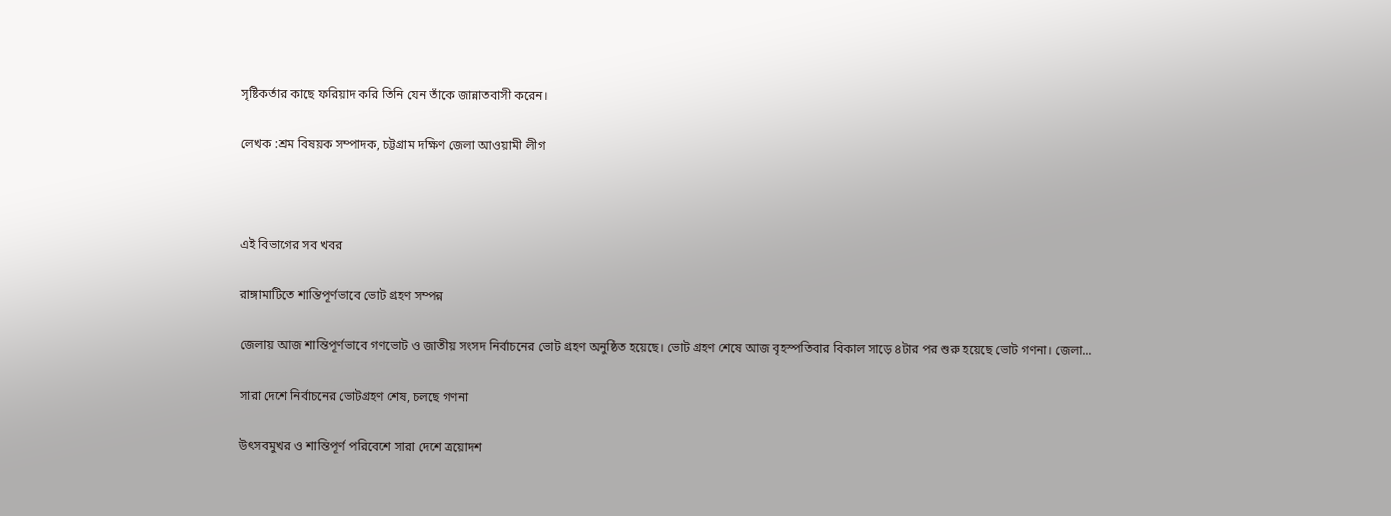সৃষ্টিকর্তার কাছে ফরিয়াদ করি তিনি যেন তাঁকে জান্নাতবাসী করেন।

লেখক :শ্রম বিষয়ক সম্পাদক, চট্টগ্রাম দক্ষিণ জেলা আওয়ামী লীগ



এই বিভাগের সব খবর

রাঙ্গামাটিতে শান্তিপূর্ণভাবে ভোট গ্রহণ সম্পন্ন

জেলায় আজ শান্তিপূর্ণভাবে গণভোট ও জাতীয় সংসদ নির্বাচনের ভোট গ্রহণ অনুষ্ঠিত হয়েছে। ভোট গ্রহণ শেষে আজ বৃহস্পতিবার বিকাল সাড়ে ৪টার পর শুরু হয়েছে ভোট গণনা। জেলা...

সারা দেশে নির্বাচনের ভোটগ্রহণ শেষ, চলছে গণনা

উৎসবমুখর ও শান্তিপূর্ণ পরিবেশে সারা দেশে ত্রয়োদশ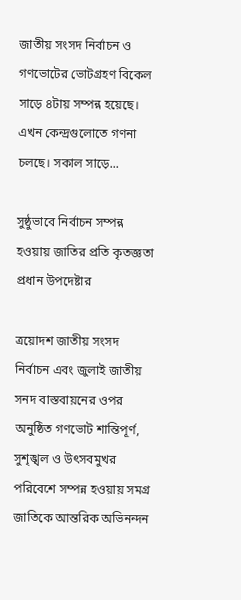জাতীয় সংসদ নির্বাচন ও গণভোটের ভোটগ্রহণ বিকেল সাড়ে ৪টায় সম্পন্ন হয়েছে। এখন কেন্দ্রগুলোতে গণনা চলছে। সকাল সাড়ে...

সুষ্ঠুভাবে নির্বাচন সম্পন্ন হওয়ায় জাতির প্রতি কৃতজ্ঞতা প্রধান উপদেষ্টার

ত্রয়োদশ জাতীয় সংসদ নির্বাচন এবং জুলাই জাতীয় সনদ বাস্তবায়নের ওপর অনুষ্ঠিত গণভোট শান্তিপূর্ণ, সুশৃঙ্খল ও উৎসবমুখর পরিবেশে সম্পন্ন হওয়ায় সমগ্র জাতিকে আন্তরিক অভিনন্দন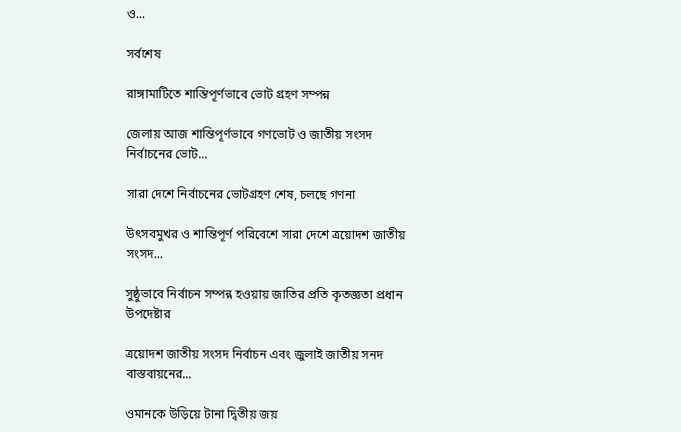ও...

সর্বশেষ

রাঙ্গামাটিতে শান্তিপূর্ণভাবে ভোট গ্রহণ সম্পন্ন

জেলায় আজ শান্তিপূর্ণভাবে গণভোট ও জাতীয় সংসদ নির্বাচনের ভোট...

সারা দেশে নির্বাচনের ভোটগ্রহণ শেষ, চলছে গণনা

উৎসবমুখর ও শান্তিপূর্ণ পরিবেশে সারা দেশে ত্রয়োদশ জাতীয় সংসদ...

সুষ্ঠুভাবে নির্বাচন সম্পন্ন হওয়ায় জাতির প্রতি কৃতজ্ঞতা প্রধান উপদেষ্টার

ত্রয়োদশ জাতীয় সংসদ নির্বাচন এবং জুলাই জাতীয় সনদ বাস্তবায়নের...

ওমানকে উড়িয়ে টানা দ্বিতীয় জয়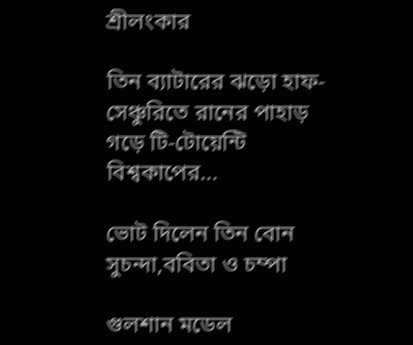শ্রীলংকার

তিন ব্যাটারের ঝড়ো হাফ-সেঞ্চুরিতে রানের পাহাড় গড়ে টি-টোয়েন্টি বিশ্বকাপের...

ভোট দিলেন তিন বোন সুচন্দা,ববিতা ও চম্পা

গুলশান মডেল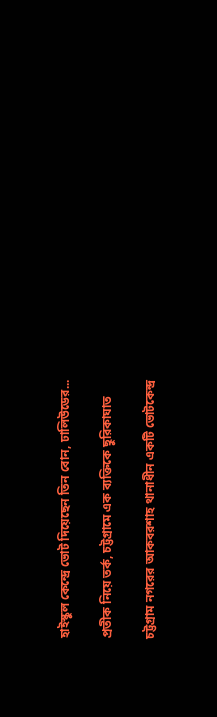হাইস্কুল কেন্দ্রে ভোট দিয়েছেন তিন বোন, ঢালিউডের...

প্রতীক নিয়ে তর্ক, চট্টগ্রামে এক ব্যক্তিকে ছুরিকাঘাত

চট্টগ্রাম নগরের আকবরশাহ থানাধীন একটি ভোটকেন্দ্র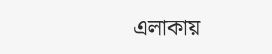এলাকায়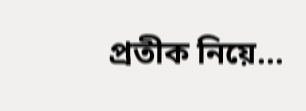প্রতীক নিয়ে...